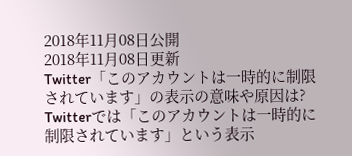2018年11月08日公開
2018年11月08日更新
Twitter「このアカウントは一時的に制限されています」の表示の意味や原因は?
Twitterでは「このアカウントは一時的に制限されています」という表示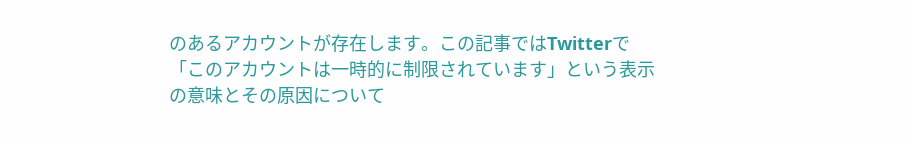のあるアカウントが存在します。この記事ではTwitterで「このアカウントは一時的に制限されています」という表示の意味とその原因について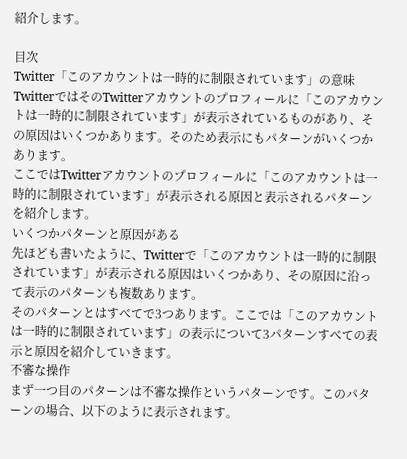紹介します。

目次
Twitter「このアカウントは一時的に制限されています」の意味
TwitterではそのTwitterアカウントのプロフィールに「このアカウントは一時的に制限されています」が表示されているものがあり、その原因はいくつかあります。そのため表示にもパターンがいくつかあります。
ここではTwitterアカウントのプロフィールに「このアカウントは一時的に制限されています」が表示される原因と表示されるパターンを紹介します。
いくつかパターンと原因がある
先ほども書いたように、Twitterで「このアカウントは一時的に制限されています」が表示される原因はいくつかあり、その原因に沿って表示のパターンも複数あります。
そのパターンとはすべてで3つあります。ここでは「このアカウントは一時的に制限されています」の表示について3パターンすべての表示と原因を紹介していきます。
不審な操作
まず一つ目のパターンは不審な操作というパターンです。このパターンの場合、以下のように表示されます。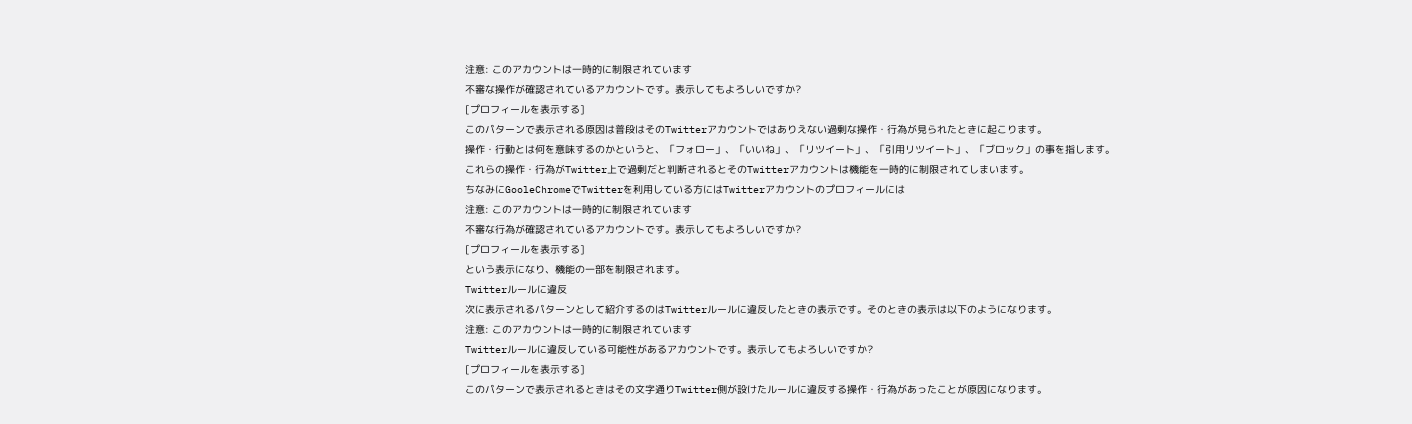注意: このアカウントは一時的に制限されています
不審な操作が確認されているアカウントです。表示してもよろしいですか?
[プロフィールを表示する]
このパターンで表示される原因は普段はそのTwitterアカウントではありえない過剰な操作・行為が見られたときに起こります。
操作・行動とは何を意味するのかというと、「フォロー」、「いいね」、「リツイート」、「引用リツイート」、「ブロック」の事を指します。
これらの操作・行為がTwitter上で過剰だと判断されるとそのTwitterアカウントは機能を一時的に制限されてしまいます。
ちなみにGooleChromeでTwitterを利用している方にはTwitterアカウントのプロフィールには
注意: このアカウントは一時的に制限されています
不審な行為が確認されているアカウントです。表示してもよろしいですか?
[プロフィールを表示する]
という表示になり、機能の一部を制限されます。
Twitterルールに違反
次に表示されるパターンとして紹介するのはTwitterルールに違反したときの表示です。そのときの表示は以下のようになります。
注意: このアカウントは一時的に制限されています
Twitterルールに違反している可能性があるアカウントです。表示してもよろしいですか?
[プロフィールを表示する]
このパターンで表示されるときはその文字通りTwitter側が設けたルールに違反する操作・行為があったことが原因になります。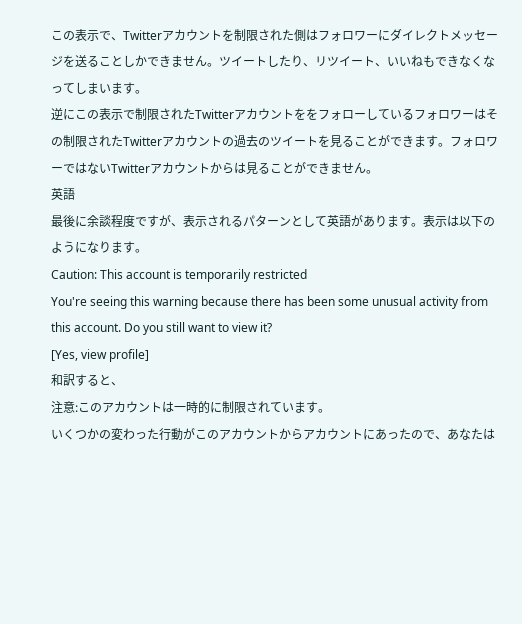この表示で、Twitterアカウントを制限された側はフォロワーにダイレクトメッセージを送ることしかできません。ツイートしたり、リツイート、いいねもできなくなってしまいます。
逆にこの表示で制限されたTwitterアカウントををフォローしているフォロワーはその制限されたTwitterアカウントの過去のツイートを見ることができます。フォロワーではないTwitterアカウントからは見ることができません。
英語
最後に余談程度ですが、表示されるパターンとして英語があります。表示は以下のようになります。
Caution: This account is temporarily restricted
You're seeing this warning because there has been some unusual activity from this account. Do you still want to view it?
[Yes, view profile]
和訳すると、
注意:このアカウントは一時的に制限されています。
いくつかの変わった行動がこのアカウントからアカウントにあったので、あなたは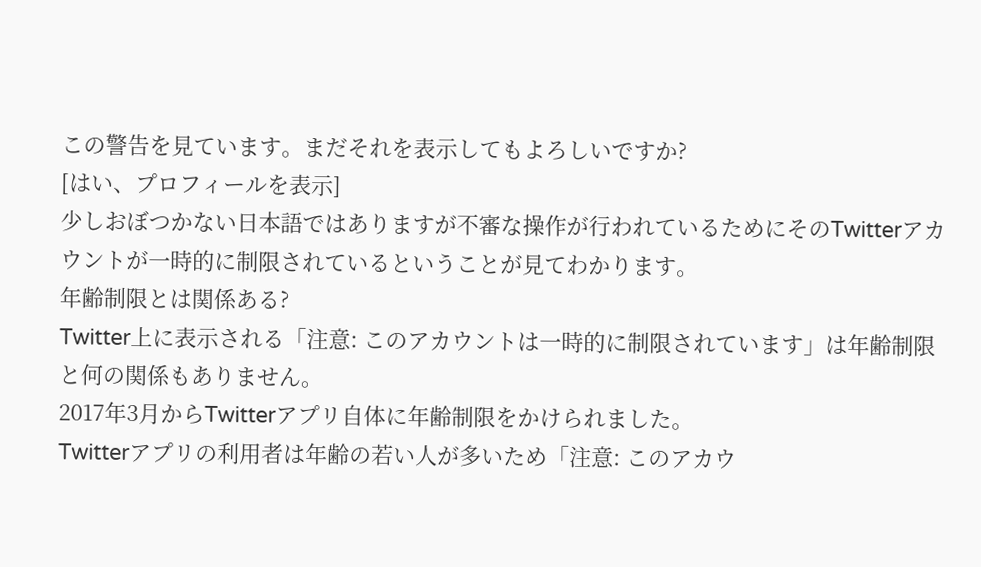この警告を見ています。まだそれを表示してもよろしいですか?
[はい、プロフィールを表示]
少しおぼつかない日本語ではありますが不審な操作が行われているためにそのTwitterアカウントが一時的に制限されているということが見てわかります。
年齢制限とは関係ある?
Twitter上に表示される「注意: このアカウントは一時的に制限されています」は年齢制限と何の関係もありません。
2017年3月からTwitterアプリ自体に年齢制限をかけられました。
Twitterアプリの利用者は年齢の若い人が多いため「注意: このアカウ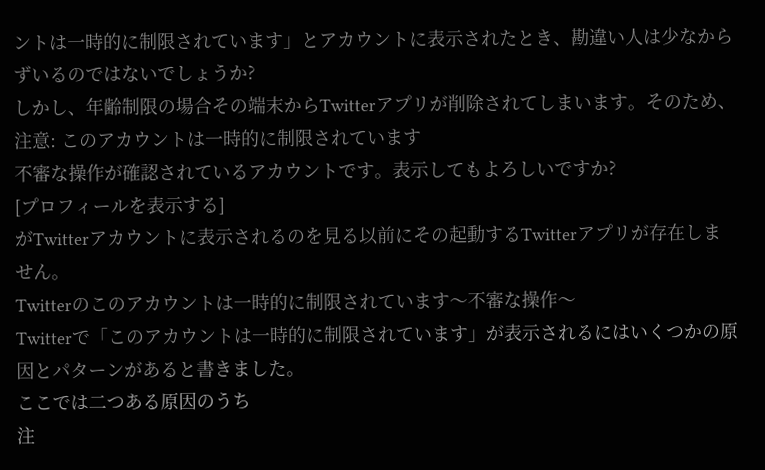ントは一時的に制限されています」とアカウントに表示されたとき、勘違い人は少なからずいるのではないでしょうか?
しかし、年齢制限の場合その端末からTwitterアプリが削除されてしまいます。そのため、
注意: このアカウントは一時的に制限されています
不審な操作が確認されているアカウントです。表示してもよろしいですか?
[プロフィールを表示する]
がTwitterアカウントに表示されるのを見る以前にその起動するTwitterアプリが存在しません。
Twitterのこのアカウントは一時的に制限されています〜不審な操作〜
Twitterで「このアカウントは一時的に制限されています」が表示されるにはいくつかの原因とパターンがあると書きました。
ここでは二つある原因のうち
注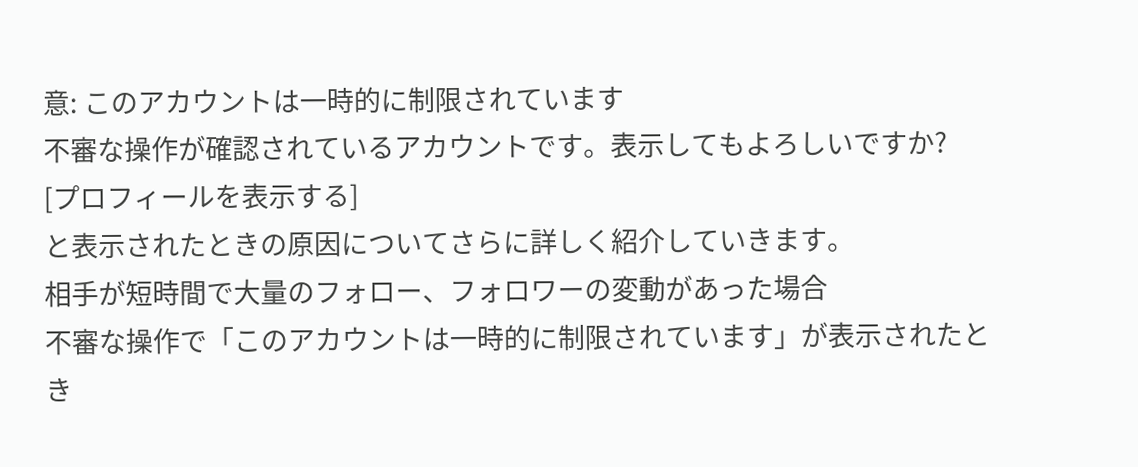意: このアカウントは一時的に制限されています
不審な操作が確認されているアカウントです。表示してもよろしいですか?
[プロフィールを表示する]
と表示されたときの原因についてさらに詳しく紹介していきます。
相手が短時間で大量のフォロー、フォロワーの変動があった場合
不審な操作で「このアカウントは一時的に制限されています」が表示されたとき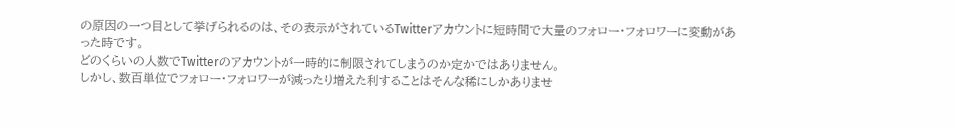の原因の一つ目として挙げられるのは、その表示がされているTwitterアカウントに短時間で大量のフォロー・フォロワーに変動があった時です。
どのくらいの人数でTwitterのアカウントが一時的に制限されてしまうのか定かではありません。
しかし、数百単位でフォロー・フォロワーが減ったり増えた利することはそんな稀にしかありませ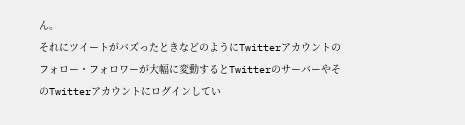ん。
それにツイートがバズったときなどのようにTwitterアカウントのフォロー・フォロワーが大幅に変動するとTwitterのサーバーやそのTwitterアカウントにログインしてい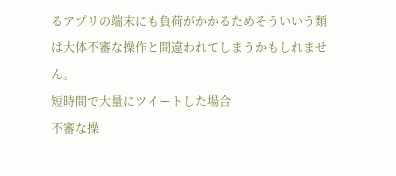るアプリの端末にも負荷がかかるためそういいう類は大体不審な操作と間違われてしまうかもしれません。
短時間で大量にツイートした場合
不審な操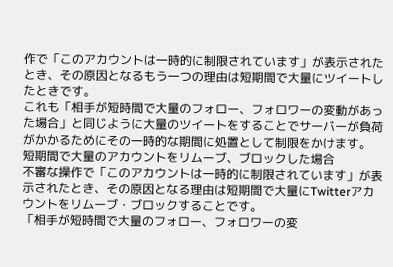作で「このアカウントは一時的に制限されています」が表示されたとき、その原因となるもう一つの理由は短期間で大量にツイートしたときです。
これも「相手が短時間で大量のフォロー、フォロワーの変動があった場合」と同じように大量のツイートをすることでサーバーが負荷がかかるためにその一時的な期間に処置として制限をかけます。
短期間で大量のアカウントをリムーブ、ブロックした場合
不審な操作で「このアカウントは一時的に制限されています」が表示されたとき、その原因となる理由は短期間で大量にTwitterアカウントをリムーブ・ブロックすることです。
「相手が短時間で大量のフォロー、フォロワーの変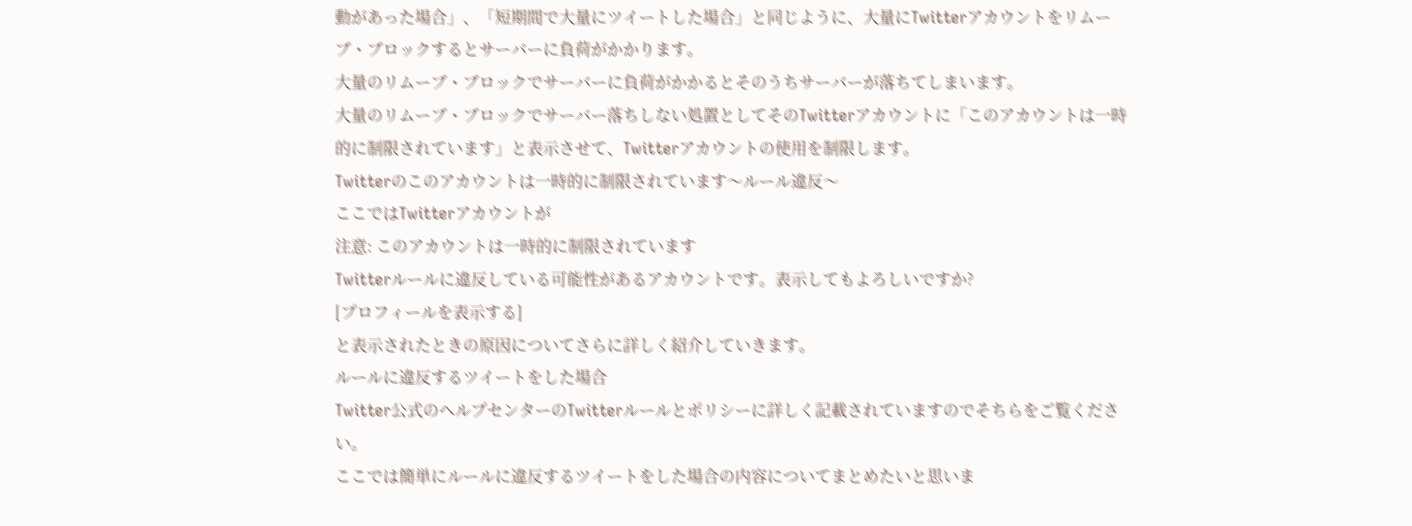動があった場合」、「短期間で大量にツイートした場合」と同じように、大量にTwitterアカウントをリムーブ・ブロックするとサーバーに負荷がかかります。
大量のリムーブ・ブロックでサーバーに負荷がかかるとそのうちサーバーが落ちてしまいます。
大量のリムーブ・ブロックでサーバー落ちしない処置としてそのTwitterアカウントに「このアカウントは一時的に制限されています」と表示させて、Twitterアカウントの使用を制限します。
Twitterのこのアカウントは一時的に制限されています〜ルール違反〜
ここではTwitterアカウントが
注意: このアカウントは一時的に制限されています
Twitterルールに違反している可能性があるアカウントです。表示してもよろしいですか?
[プロフィールを表示する]
と表示されたときの原因についてさらに詳しく紹介していきます。
ルールに違反するツイートをした場合
Twitter公式のヘルプセンターのTwitterルールとポリシーに詳しく記載されていますのでそちらをご覧ください。
ここでは簡単にルールに違反するツイートをした場合の内容についてまとめたいと思いま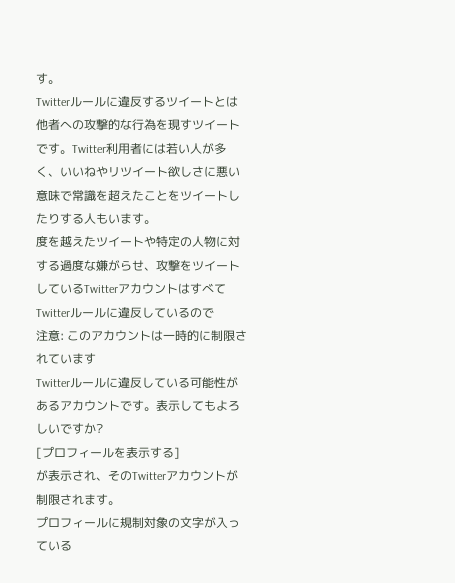す。
Twitterルールに違反するツイートとは他者への攻撃的な行為を現すツイートです。Twitter利用者には若い人が多く、いいねやリツイート欲しさに悪い意味で常識を超えたことをツイートしたりする人もいます。
度を越えたツイートや特定の人物に対する過度な嫌がらせ、攻撃をツイートしているTwitterアカウントはすべてTwitterルールに違反しているので
注意: このアカウントは一時的に制限されています
Twitterルールに違反している可能性があるアカウントです。表示してもよろしいですか?
[プロフィールを表示する]
が表示され、そのTwitterアカウントが制限されます。
プロフィールに規制対象の文字が入っている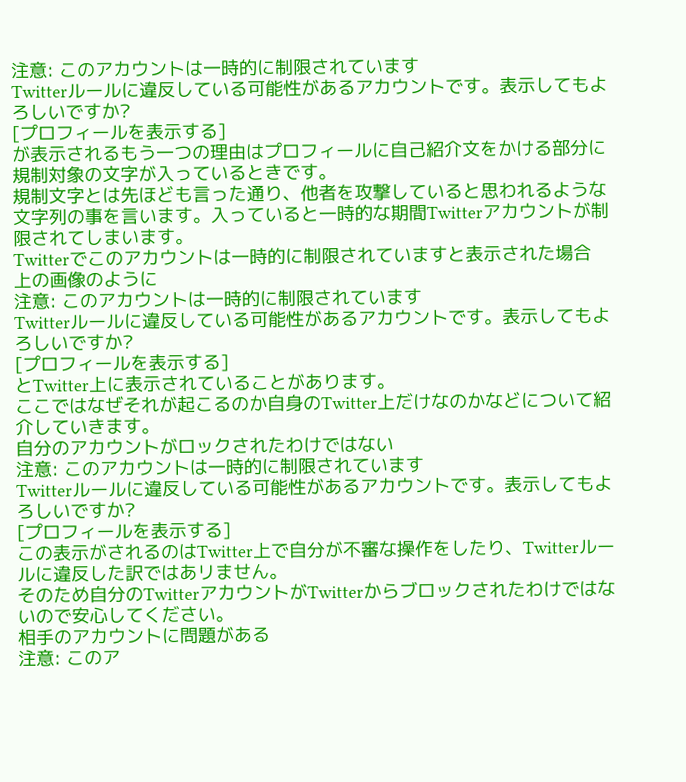注意: このアカウントは一時的に制限されています
Twitterルールに違反している可能性があるアカウントです。表示してもよろしいですか?
[プロフィールを表示する]
が表示されるもう一つの理由はプロフィールに自己紹介文をかける部分に規制対象の文字が入っているときです。
規制文字とは先ほども言った通り、他者を攻撃していると思われるような文字列の事を言います。入っていると一時的な期間Twitterアカウントが制限されてしまいます。
Twitterでこのアカウントは一時的に制限されていますと表示された場合
上の画像のように
注意: このアカウントは一時的に制限されています
Twitterルールに違反している可能性があるアカウントです。表示してもよろしいですか?
[プロフィールを表示する]
とTwitter上に表示されていることがあります。
ここではなぜそれが起こるのか自身のTwitter上だけなのかなどについて紹介していきます。
自分のアカウントがロックされたわけではない
注意: このアカウントは一時的に制限されています
Twitterルールに違反している可能性があるアカウントです。表示してもよろしいですか?
[プロフィールを表示する]
この表示がされるのはTwitter上で自分が不審な操作をしたり、Twitterルールに違反した訳ではあリません。
そのため自分のTwitterアカウントがTwitterからブロックされたわけではないので安心してください。
相手のアカウントに問題がある
注意: このア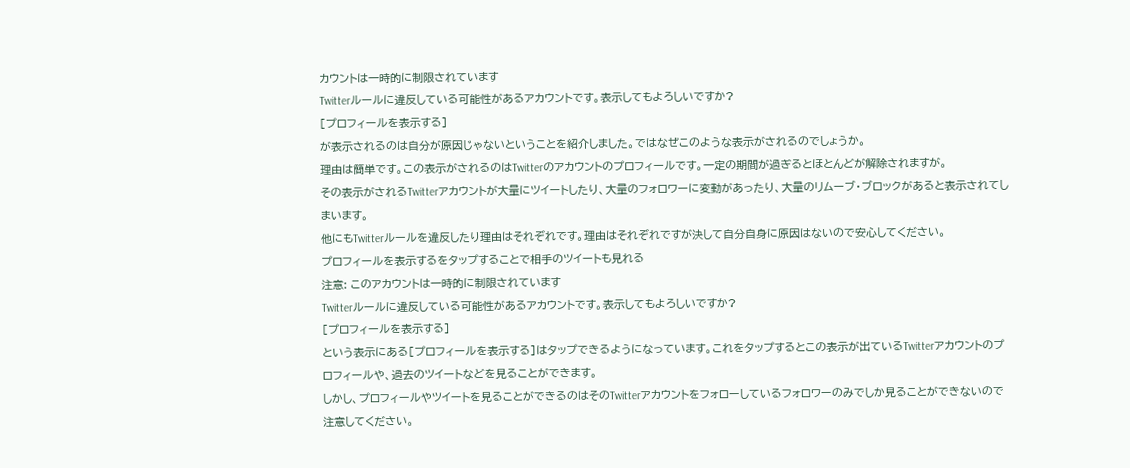カウントは一時的に制限されています
Twitterルールに違反している可能性があるアカウントです。表示してもよろしいですか?
[プロフィールを表示する]
が表示されるのは自分が原因じゃないということを紹介しました。ではなぜこのような表示がされるのでしょうか。
理由は簡単です。この表示がされるのはTwitterのアカウントのプロフィールです。一定の期間が過ぎるとほとんどが解除されますが。
その表示がされるTwitterアカウントが大量にツイートしたり、大量のフォロワーに変動があったり、大量のリムーブ・ブロックがあると表示されてしまいます。
他にもTwitterルールを違反したり理由はそれぞれです。理由はそれぞれですが決して自分自身に原因はないので安心してください。
プロフィールを表示するをタップすることで相手のツイートも見れる
注意: このアカウントは一時的に制限されています
Twitterルールに違反している可能性があるアカウントです。表示してもよろしいですか?
[プロフィールを表示する]
という表示にある[プロフィールを表示する]はタップできるようになっています。これをタップするとこの表示が出ているTwitterアカウントのプロフィールや、過去のツイートなどを見ることができます。
しかし、プロフィールやツイートを見ることができるのはそのTwitterアカウントをフォローしているフォロワーのみでしか見ることができないので注意してください。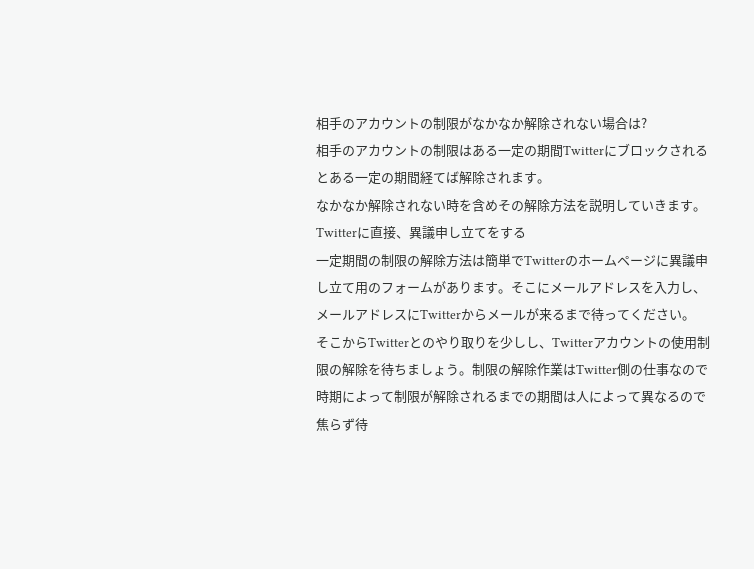相手のアカウントの制限がなかなか解除されない場合は?
相手のアカウントの制限はある一定の期間Twitterにブロックされるとある一定の期間経てば解除されます。
なかなか解除されない時を含めその解除方法を説明していきます。
Twitterに直接、異議申し立てをする
一定期間の制限の解除方法は簡単でTwitterのホームページに異議申し立て用のフォームがあります。そこにメールアドレスを入力し、メールアドレスにTwitterからメールが来るまで待ってください。
そこからTwitterとのやり取りを少しし、Twitterアカウントの使用制限の解除を待ちましょう。制限の解除作業はTwitter側の仕事なので時期によって制限が解除されるまでの期間は人によって異なるので焦らず待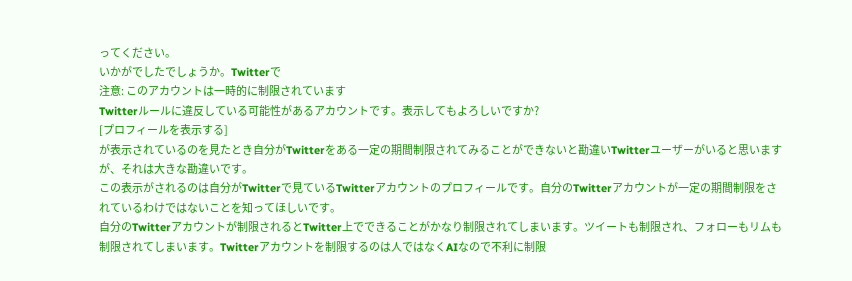ってください。
いかがでしたでしょうか。Twitterで
注意: このアカウントは一時的に制限されています
Twitterルールに違反している可能性があるアカウントです。表示してもよろしいですか?
[プロフィールを表示する]
が表示されているのを見たとき自分がTwitterをある一定の期間制限されてみることができないと勘違いTwitterユーザーがいると思いますが、それは大きな勘違いです。
この表示がされるのは自分がTwitterで見ているTwitterアカウントのプロフィールです。自分のTwitterアカウントが一定の期間制限をされているわけではないことを知ってほしいです。
自分のTwitterアカウントが制限されるとTwitter上でできることがかなり制限されてしまいます。ツイートも制限され、フォローもリムも制限されてしまいます。Twitterアカウントを制限するのは人ではなくAIなので不利に制限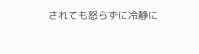されても怒らずに冷静に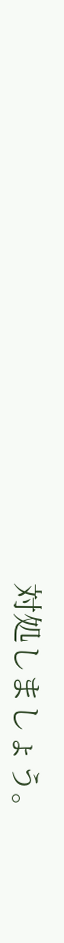対処しましょう。